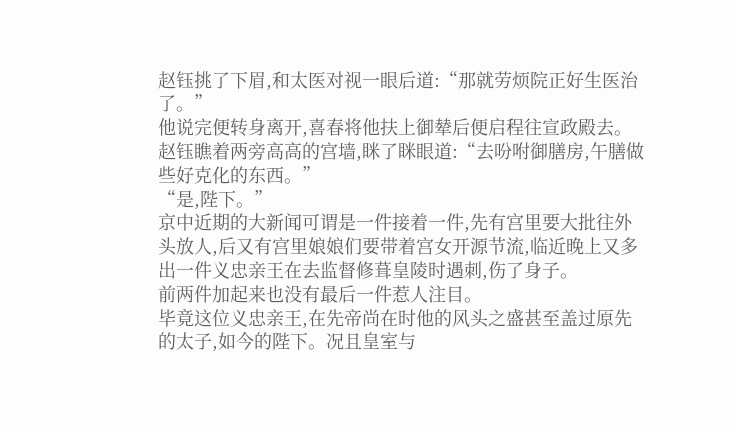赵钰挑了下眉,和太医对视一眼后道:“那就劳烦院正好生医治了。”
他说完便转身离开,喜春将他扶上御辇后便启程往宣政殿去。赵钰瞧着两旁高高的宫墙,眯了眯眼道:“去吩咐御膳房,午膳做些好克化的东西。”
“是,陛下。”
京中近期的大新闻可谓是一件接着一件,先有宫里要大批往外头放人,后又有宫里娘娘们要带着宫女开源节流,临近晚上又多出一件义忠亲王在去监督修葺皇陵时遇刺,伤了身子。
前两件加起来也没有最后一件惹人注目。
毕竟这位义忠亲王,在先帝尚在时他的风头之盛甚至盖过原先的太子,如今的陛下。况且皇室与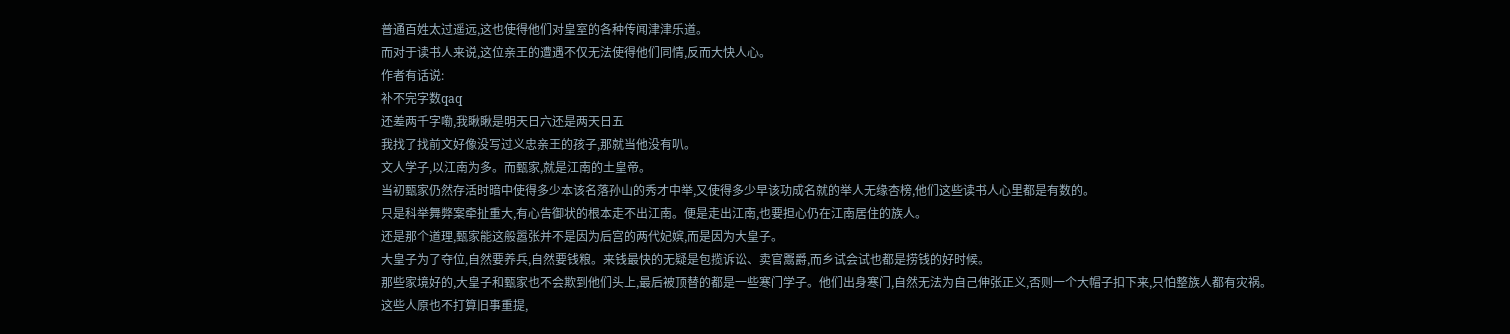普通百姓太过遥远,这也使得他们对皇室的各种传闻津津乐道。
而对于读书人来说,这位亲王的遭遇不仅无法使得他们同情,反而大快人心。
作者有话说:
补不完字数qaq
还差两千字嘞,我瞅瞅是明天日六还是两天日五
我找了找前文好像没写过义忠亲王的孩子,那就当他没有叭。
文人学子,以江南为多。而甄家,就是江南的土皇帝。
当初甄家仍然存活时暗中使得多少本该名落孙山的秀才中举,又使得多少早该功成名就的举人无缘杏榜,他们这些读书人心里都是有数的。
只是科举舞弊案牵扯重大,有心告御状的根本走不出江南。便是走出江南,也要担心仍在江南居住的族人。
还是那个道理,甄家能这般嚣张并不是因为后宫的两代妃嫔,而是因为大皇子。
大皇子为了夺位,自然要养兵,自然要钱粮。来钱最快的无疑是包揽诉讼、卖官鬻爵,而乡试会试也都是捞钱的好时候。
那些家境好的,大皇子和甄家也不会欺到他们头上,最后被顶替的都是一些寒门学子。他们出身寒门,自然无法为自己伸张正义,否则一个大帽子扣下来,只怕整族人都有灾祸。
这些人原也不打算旧事重提,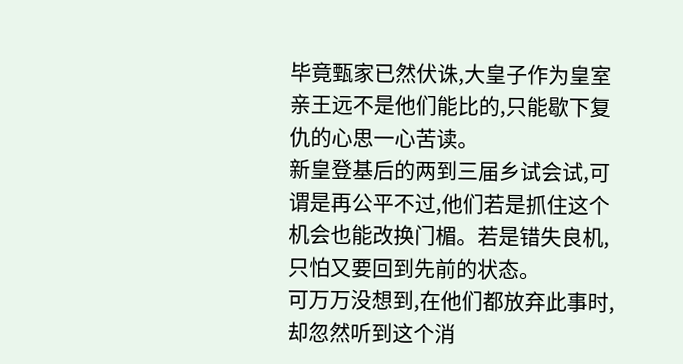毕竟甄家已然伏诛,大皇子作为皇室亲王远不是他们能比的,只能歇下复仇的心思一心苦读。
新皇登基后的两到三届乡试会试,可谓是再公平不过,他们若是抓住这个机会也能改换门楣。若是错失良机,只怕又要回到先前的状态。
可万万没想到,在他们都放弃此事时,却忽然听到这个消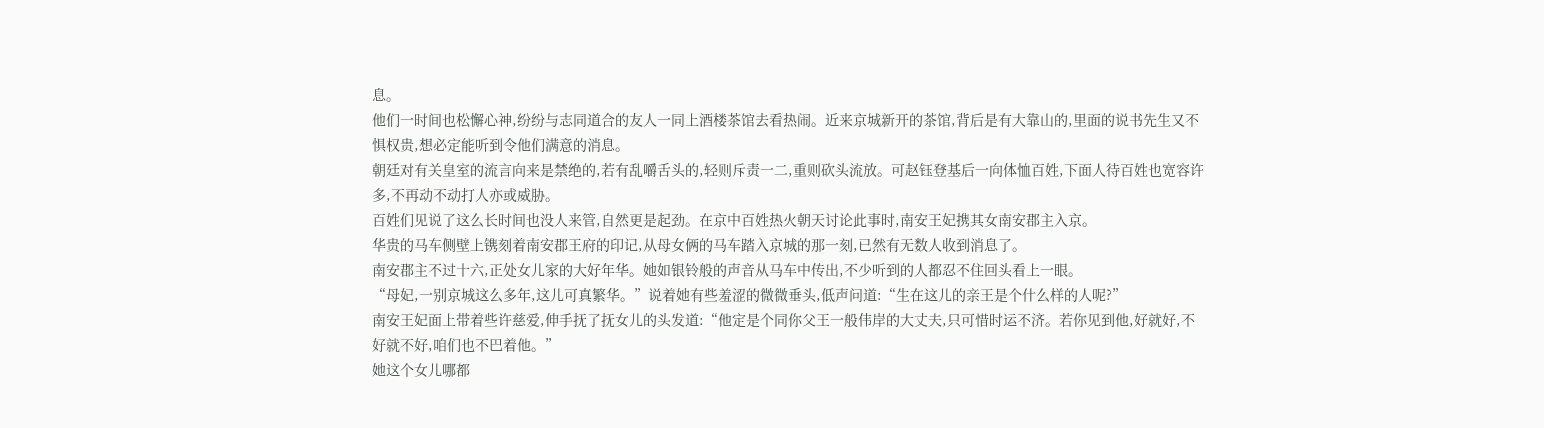息。
他们一时间也松懈心神,纷纷与志同道合的友人一同上酒楼茶馆去看热闹。近来京城新开的茶馆,背后是有大靠山的,里面的说书先生又不惧权贵,想必定能听到令他们满意的消息。
朝廷对有关皇室的流言向来是禁绝的,若有乱嚼舌头的,轻则斥责一二,重则砍头流放。可赵钰登基后一向体恤百姓,下面人待百姓也宽容许多,不再动不动打人亦或威胁。
百姓们见说了这么长时间也没人来管,自然更是起劲。在京中百姓热火朝天讨论此事时,南安王妃携其女南安郡主入京。
华贵的马车侧壁上镌刻着南安郡王府的印记,从母女俩的马车踏入京城的那一刻,已然有无数人收到消息了。
南安郡主不过十六,正处女儿家的大好年华。她如银铃般的声音从马车中传出,不少听到的人都忍不住回头看上一眼。
“母妃,一别京城这么多年,这儿可真繁华。”说着她有些羞涩的微微垂头,低声问道:“生在这儿的亲王是个什么样的人呢?”
南安王妃面上带着些许慈爱,伸手抚了抚女儿的头发道:“他定是个同你父王一般伟岸的大丈夫,只可惜时运不济。若你见到他,好就好,不好就不好,咱们也不巴着他。”
她这个女儿哪都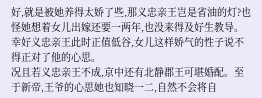好,就是被她养得太娇了些,那义忠亲王岂是省油的灯?也怪她想着女儿出嫁还要一两年,也没来得及好生教导。幸好义忠亲王此时正值低谷,女儿这样娇气的性子说不得正对了他的心思。
况且若义忠亲王不成,京中还有北静郡王可堪婚配。至于新帝,王爷的心思她也知晓一二,自然不会将自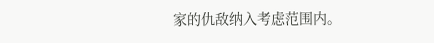家的仇敌纳入考虑范围内。